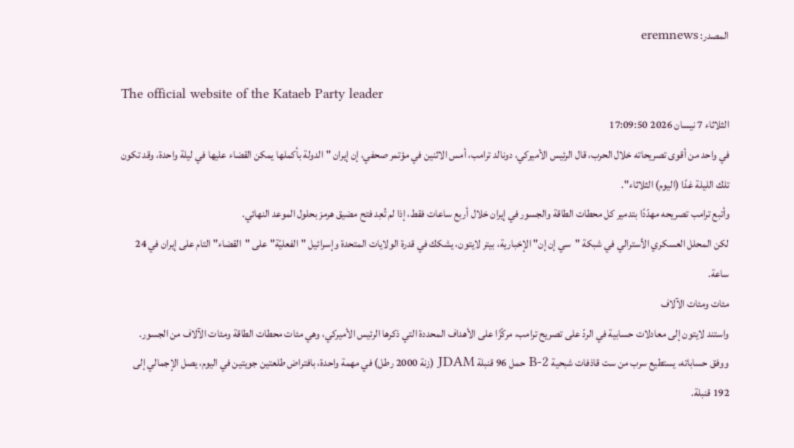المصدر: eremnews

The official website of the Kataeb Party leader
الثلاثاء 7 نيسان 2026 17:09:50
في واحد من أقوى تصريحاته خلال الحرب، قال الرئيس الأميركي، دونالد ترامب، أمس الاثنين في مؤتمر صحفي، إن إيران "الدولة بأكملها يمكن القضاء عليها في ليلة واحدة، وقد تكون تلك الليلة غدًا (اليوم) الثلاثاء".
وأتبع ترامب تصريحه مهدّدًا بتدمير كل محطات الطاقة والجسور في إيران خلال أربع ساعات فقط، إذا لم تُعِد فتح مضيق هرمز بحلول الموعد النهائي.
لكن المحلل العسكري الأسترالي في شبكة "سي إن إن" الإخبارية، بيتر لايتون، يشكك في قدرة الولايات المتحدة وإسرائيل "الفعليّة" على "القضاء" التام على إيران في 24 ساعة.
مئات ومئات الآلاف
واستند لايتون إلى معادلات حسابية في الردّ على تصريح ترامب، مركّزًا على الأهداف المحددة التي ذكرها الرئيس الأميركي، وهي مئات محطات الطاقة ومئات الآلاف من الجسور.
ووفق حساباته، يستطيع سرب من ست قاذفات شبحية B-2 حمل 96 قنبلة JDAM (زنة 2000 رطل) في مهمة واحدة، بافتراض طلعتين جويتين في اليوم، يصل الإجمالي إلى 192 قنبلة.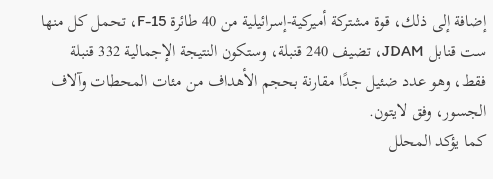إضافة إلى ذلك، قوة مشتركة أميركية-إسرائيلية من 40 طائرة F-15، تحمل كل منها ست قنابل JDAM، تضيف 240 قنبلة، وستكون النتيجة الإجمالية 332 قنبلة فقط، وهو عدد ضئيل جدًا مقارنة بحجم الأهداف من مئات المحطات وآلاف الجسور، وفق لايتون.
كما يؤكد المحلل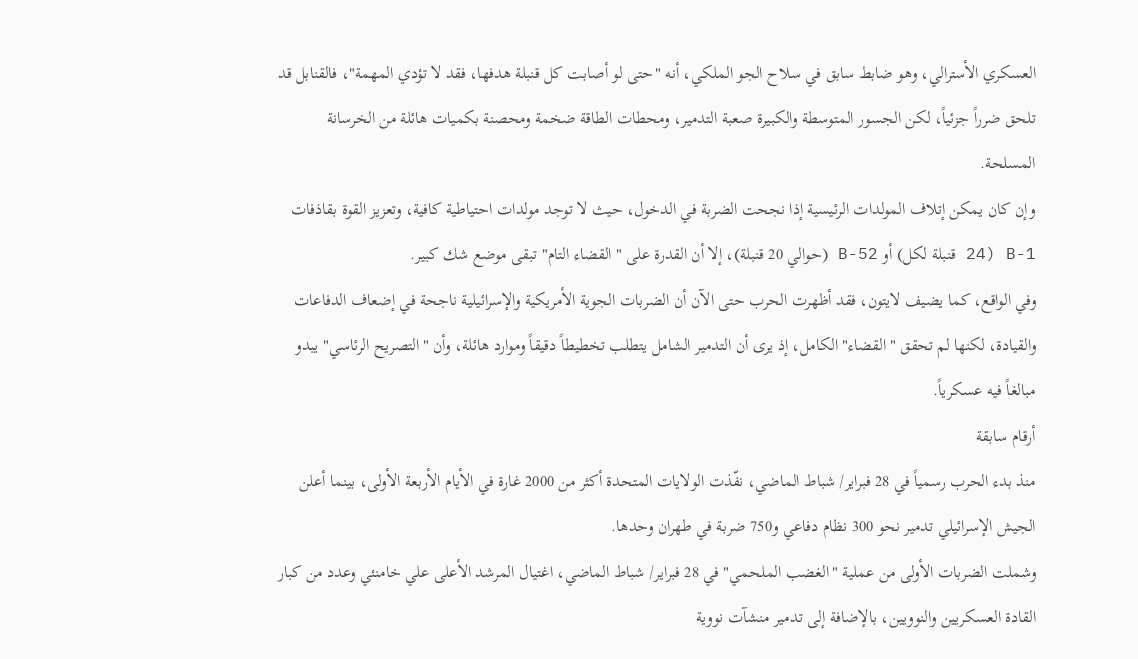العسكري الأسترالي، وهو ضابط سابق في سلاح الجو الملكي، أنه "حتى لو أصابت كل قنبلة هدفها، فقد لا تؤدي المهمة"، فالقنابل قد تلحق ضرراً جزئياً، لكن الجسور المتوسطة والكبيرة صعبة التدمير، ومحطات الطاقة ضخمة ومحصنة بكميات هائلة من الخرسانة المسلحة.
وإن كان يمكن إتلاف المولدات الرئيسية إذا نجحت الضربة في الدخول، حيث لا توجد مولدات احتياطية كافية، وتعزيز القوة بقاذفات B-1 (24 قنبلة لكل) أو B-52 (حوالي 20 قنبلة)، إلا أن القدرة على "القضاء التام" تبقى موضع شك كبير.
وفي الواقع، كما يضيف لايتون، فقد أظهرت الحرب حتى الآن أن الضربات الجوية الأمريكية والإسرائيلية ناجحة في إضعاف الدفاعات والقيادة، لكنها لم تحقق "القضاء" الكامل، إذ يرى أن التدمير الشامل يتطلب تخطيطاً دقيقاً وموارد هائلة، وأن "التصريح الرئاسي" يبدو مبالغاً فيه عسكرياً.
أرقام سابقة
منذ بدء الحرب رسمياً في 28 فبراير/ شباط الماضي، نفّذت الولايات المتحدة أكثر من 2000 غارة في الأيام الأربعة الأولى، بينما أعلن الجيش الإسرائيلي تدمير نحو 300 نظام دفاعي و750 ضربة في طهران وحدها.
وشملت الضربات الأولى من عملية "الغضب الملحمي" في 28 فبراير/ شباط الماضي، اغتيال المرشد الأعلى علي خامنئي وعدد من كبار القادة العسكريين والنوويين، بالإضافة إلى تدمير منشآت نووية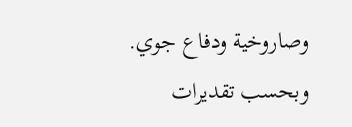وصاروخية ودفاع جوي.
وبحسب تقديرات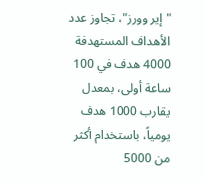"إير وورز"، تجاوز عدد الأهداف المستهدفة 4000 هدف في 100 ساعة أولى، بمعدل يقارب 1000 هدف يومياً، باستخدام أكثر من 5000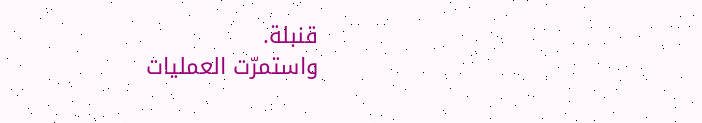قنبلة.
واستمرّت العمليات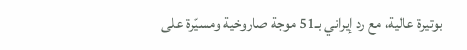بوتيرة عالية، مع رد إيراني بـ51 موجة صاروخية ومسيّرة على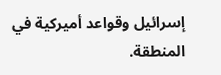إسرائيل وقواعد أميركية في المنطقة.